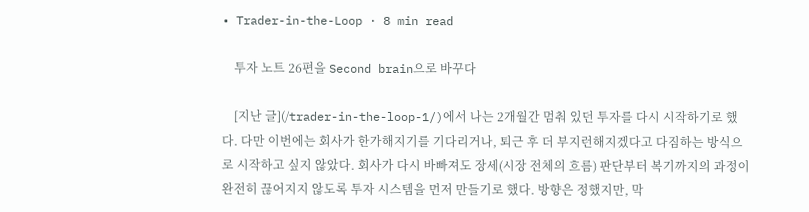• Trader-in-the-Loop · 8 min read

    투자 노트 26편을 Second brain으로 바꾸다

    [지난 글](/trader-in-the-loop-1/)에서 나는 2개월간 멈춰 있던 투자를 다시 시작하기로 했다. 다만 이번에는 회사가 한가해지기를 기다리거나, 퇴근 후 더 부지런해지겠다고 다짐하는 방식으로 시작하고 싶지 않았다. 회사가 다시 바빠져도 장세(시장 전체의 흐름) 판단부터 복기까지의 과정이 완전히 끊어지지 않도록 투자 시스템을 먼저 만들기로 했다. 방향은 정했지만, 막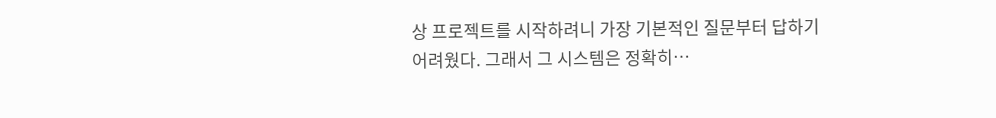상 프로젝트를 시작하려니 가장 기본적인 질문부터 답하기 어려웠다. 그래서 그 시스템은 정확히…